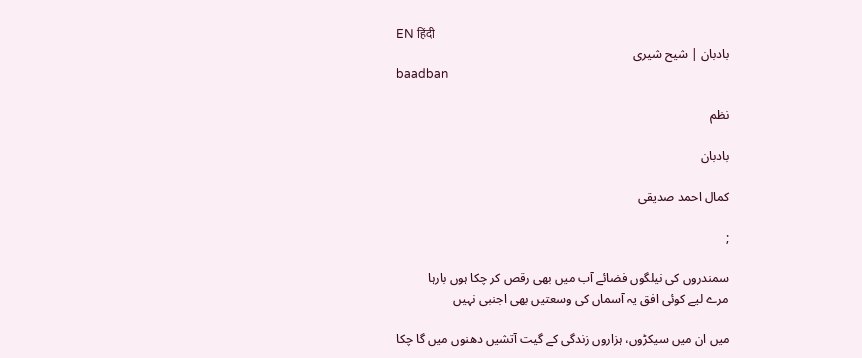EN हिंदी
بادبان | شیح شیری
baadban

نظم

بادبان

کمال احمد صدیقی

;

سمندروں کی نیلگوں فضائے آب میں بھی رقص کر چکا ہوں بارہا
مرے لیے کوئی افق یہ آسماں کی وسعتیں بھی اجنبی نہیں

میں ان میں سیکڑوں، ہزاروں زندگی کے گیت آتشیں دھنوں میں گا چکا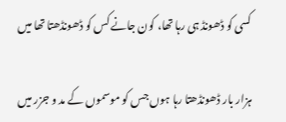کسی کو ڈھونڈ ہی رہا تھا، کون جانے کس کو ڈھونڈھتا تھا میں

ہزار بار ڈھونڈھتا رہا ہوں جس کو موسموں کے مد و جزر میں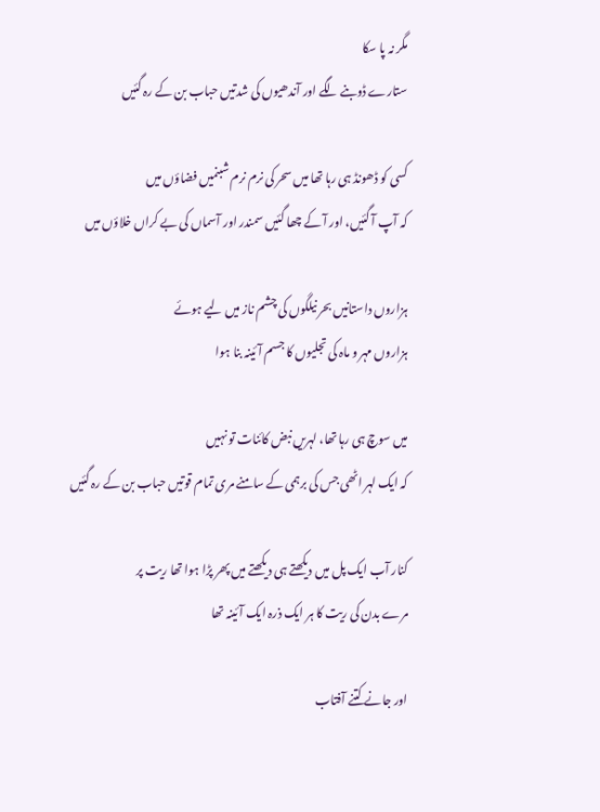مگر نہ پا سکا
ستارے ڈوبنے لگے اور آندھیوں کی شدتیں حباب بن کے رہ گئیں

کسی کو ڈھونڈ ہی رہا تھا میں سحر کی نرم نرم شبنمیں فضاؤں میں
کہ آپ آ گئیں، اور آ کے چھا گئیں سمندر اور آسماں کی بے کراں خلاؤں میں

ہزاروں داستانیں بحر نیلگوں کی چشم ناز میں لیے ہوئے
ہزاروں مہر و ماہ کی تجلیوں کا جسم آئینہ بنا ہوا

میں سوچ ہی رہا تھا، لہریں نبض کائنات تو نہیں
کہ ایک لہر اٹھی جس کی برہمی کے سامنے مری تمام قوتیں حباب بن کے رہ گئیں

کنار آب ایک پل میں دیکھتے ہی دیکھتے میں پھر پڑا ہوا تھا ریت پر
مرے بدن کی ریت کا ہر ایک ذرہ ایک آئینہ تھا

اور جانے کتنے آفتاب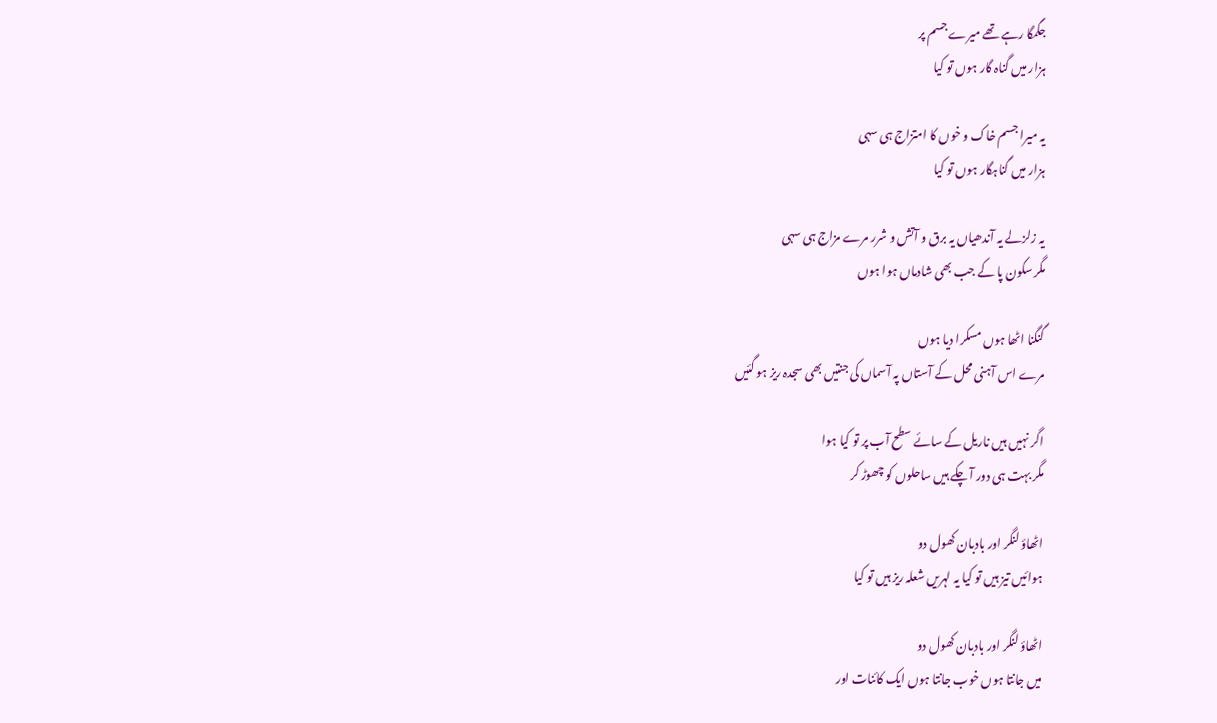جگمگا رہے تھے میرے جسم پر
ہزار میں گناہ گار ہوں تو کیا

یہ میرا جسم خاک و خوں کا امتزاج ہی سہی
ہزار میں گناہگار ہوں تو کیا

یہ زلزلے یہ آندھیاں یہ برق و آتش و شرر مرے مزاج ہی سہی
مگر سکون پا کے جب بھی شادماں ہوا ہوں

گنگنا اٹھا ہوں مسکرا دیا ہوں
مرے اس آہنی محل کے آستاں پہ آسماں کی جنتیں بھی سجدہ ریز ہو گئیں

اگر نہیں ہیں ناریل کے سائے سطح آب پر تو کیا ہوا
مگر بہت ہی دور آ چکے ہیں ساحلوں کو چھوڑ کر

اٹھاؤ لنگر اور بادبان کھول دو
ہوائیں تیز ہیں تو کیا یہ لہریں شعلہ ریز ہیں تو کیا

اٹھاؤ لنگر اور بادبان کھول دو
میں جانتا ہوں خوب جانتا ہوں ایک کائنات اور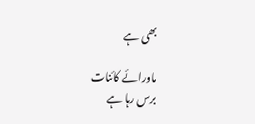بھی ہے

ماورائے کائنات
برس رہا ہے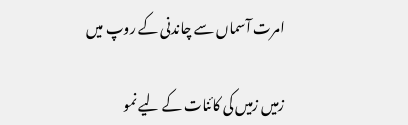امرت آسماں سے چاندنی کے روپ میں

زمیں زمیں کی کائنات کے لیے نمو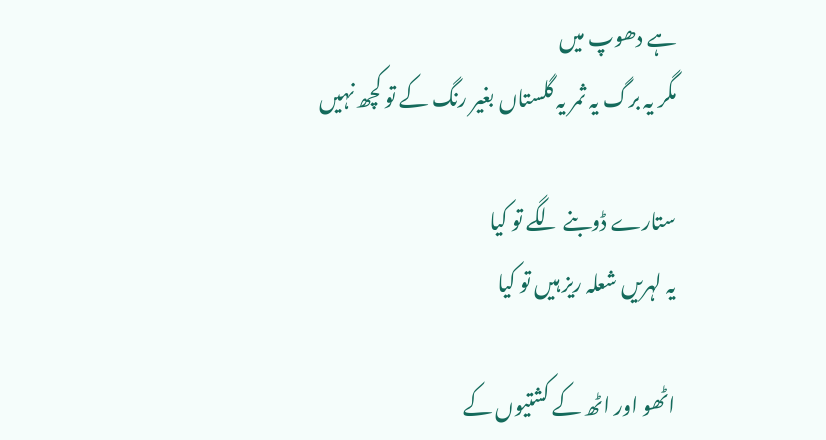ہے دھوپ میں
مگر یہ برگ یہ ثمر یہ گلستاں بغیر رنگ کے تو کچھ نہیں

ستارے ڈوبنے لگے تو کیا
یہ لہریں شعلہ ریز ہیں تو کیا

اٹھو اور اٹھ کے کشتیوں کے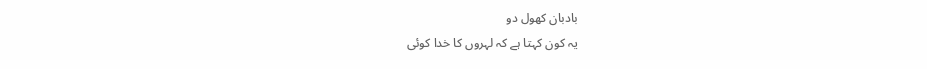بادبان کھول دو
یہ کون کہتا ہے کہ لہروں کا خدا کوئی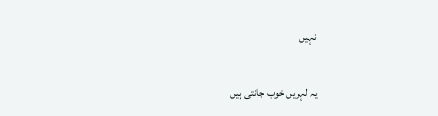نہیں

یہ لہریں خوب جانتی ہیں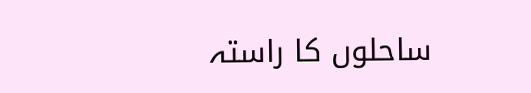ساحلوں کا راستہ